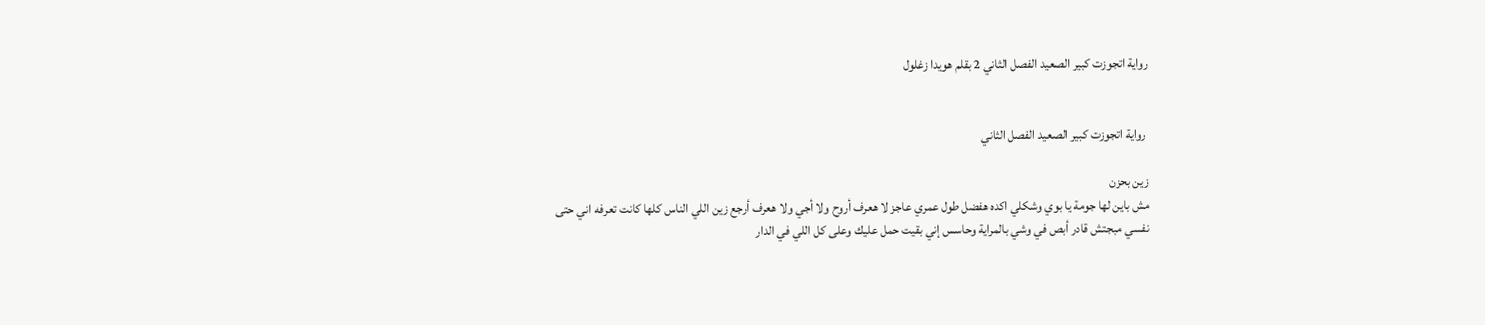رواية اتجوزت كبير الصعيد الفصل الثاني 2 بقلم هويدا زغلول


 رواية اتجوزت كبير الصعيد الفصل الثاني

زين بحزن
مش باين لها جومة يا بوي وشكلي اكده هفضل طول عمري عاجز لا هعرف أروح ولا أجي ولا هعرف أرجع زين اللي الناس كلها كانت تعرفه اني حتى نفسي مبجتش قادر أبص في وشي بالمراية وحاسس إني بقيت حمل عليك وعلى كل اللي في الدار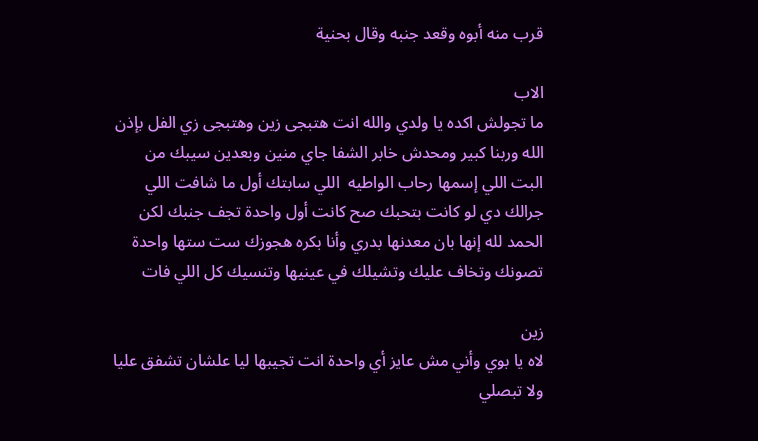قرب منه أبوه وقعد جنبه وقال بحنية

الاب
ما تجولش اكده يا ولدي والله انت هتبجى زين وهتبجى زي الفل بإذن الله وربنا كبير ومحدش خابر الشفا جاي منين وبعدين سيبك من البت اللي إسمها رحاب الواطيه  اللي سابتك أول ما شافت اللي جرالك دي لو كانت بتحبك صح كانت أول واحدة تجف جنبك لكن الحمد لله إنها بان معدنها بدري وأنا بكره هجوزك ست ستها واحدة تصونك وتخاف عليك وتشيلك في عينيها وتنسيك كل اللي فات

زين
لاه يا بوي وأني مش عايز أي واحدة انت تجيبها ليا علشان تشفق عليا ولا تبصلي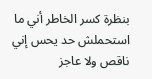بنظرة كسر الخاطر أني ما استحملش حد يحس إني ناقص ولا عاجز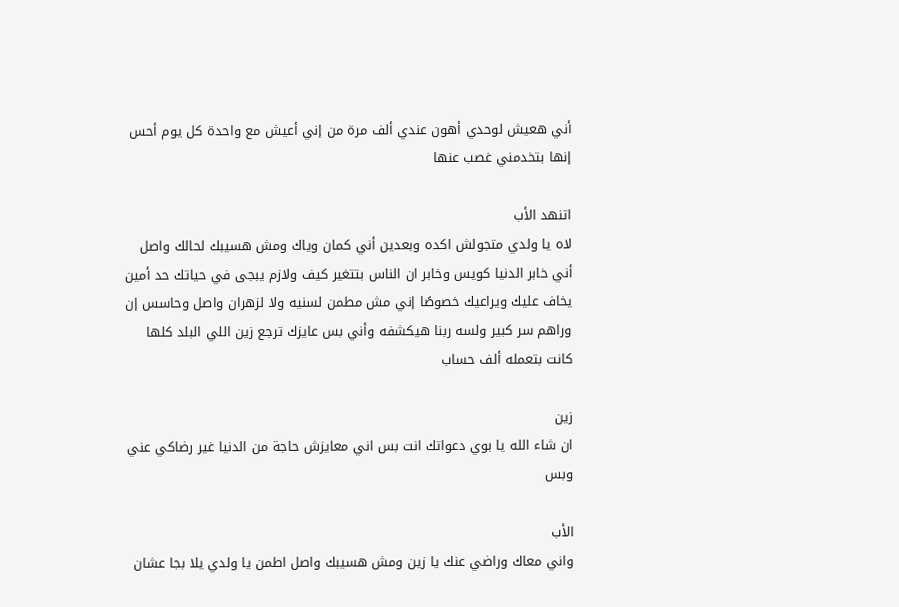أني هعيش لوحدي أهون عندي ألف مرة من إني أعيش مع واحدة كل يوم أحس إنها بتخدمني غصب عنها

اتنهد الأب
لاه يا ولدي متجولش اكده وبعدين أني كمان وياك ومش هسيبك لحالك واصل أني خابر الدنيا كويس وخابر ان الناس بتتغير كيف ولازم يبجى في حياتك حد أمين يخاف عليك ويراعيك خصوصًا إني مش مطمن لسنيه ولا لزهران واصل وحاسس إن وراهم سر كبير ولسه ربنا هيكشفه وأني بس عايزك ترجع زين اللي البلد كلها كانت بتعمله ألف حساب

زين
ان شاء الله يا بوي دعواتك انت بس اني معايزش حاجة من الدنيا غير رضاكي عني وبس

الأب
واني معاك وراضي عنك يا زين ومش هسيبك واصل اطمن يا ولدي يلا بجا عشان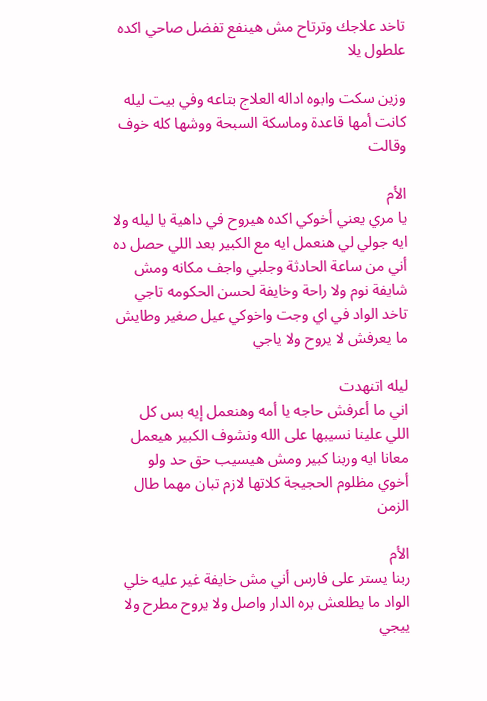تاخد علاجك وترتاح مش هينفع تفضل صاحي اكده علطول يلا

وزين سكت وابوه اداله العلاج بتاعه وفي بيت ليله كانت أمها قاعدة وماسكة السبحة ووشها كله خوف وقالت

الأم
يا مري يعني أخوكي اكده هيروح في داهية يا ليله ولا ايه جولي لي هنعمل ايه مع الكبير بعد اللي حصل ده أني من ساعة الحادثة وجلبي واجف مكانه ومش شايفة نوم ولا راحة وخايفة لحسن الحكومه تاجي تاخد الواد في اي وجت واخوكي عيل صغير وطايش ما يعرفش لا يروح ولا ياجي

ليله اتنهدت
اني ما أعرفش حاجه يا أمه وهنعمل إيه بس كل اللي علينا نسيبها على الله ونشوف الكبير هيعمل معانا ايه وربنا كبير ومش هيسيب حق حد ولو أخوي مظلوم الحجيجة كلاتها لازم تبان مهما طال الزمن

الأم
ربنا يستر على فارس أني مش خايفة غير عليه خلي الواد ما يطلعش بره الدار واصل ولا يروح مطرح ولا ييجي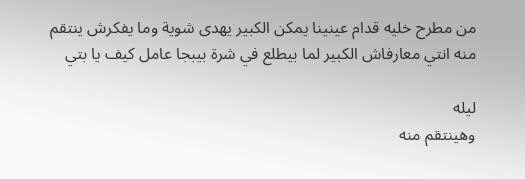من مطرح خليه قدام عينينا يمكن الكبير يهدى شوية وما يفكرش ينتقم منه انتي معارفاش الكبير لما بيطلع في شرة بيبجا عامل كيف يا بتي

ليله
وهينتقم منه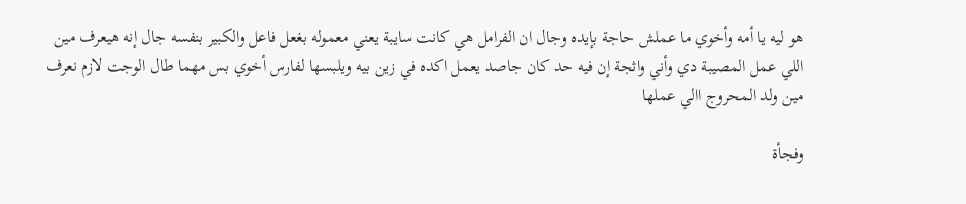هو ليه يا أمه وأخوي ما عملش حاجة بإيده وجال ان الفرامل هي كانت سايبة يعني معموله بغعل فاعل والكبير بنفسه جال إنه هيعرف مين اللي عمل المصيبة دي وأني واثجة إن فيه حد كان جاصد يعمل اكده في زين بيه ويلبسها لفارس أخوي بس مهما طال الوجت لازم نعرف مين ولد المحروج االي عملها

وفجأة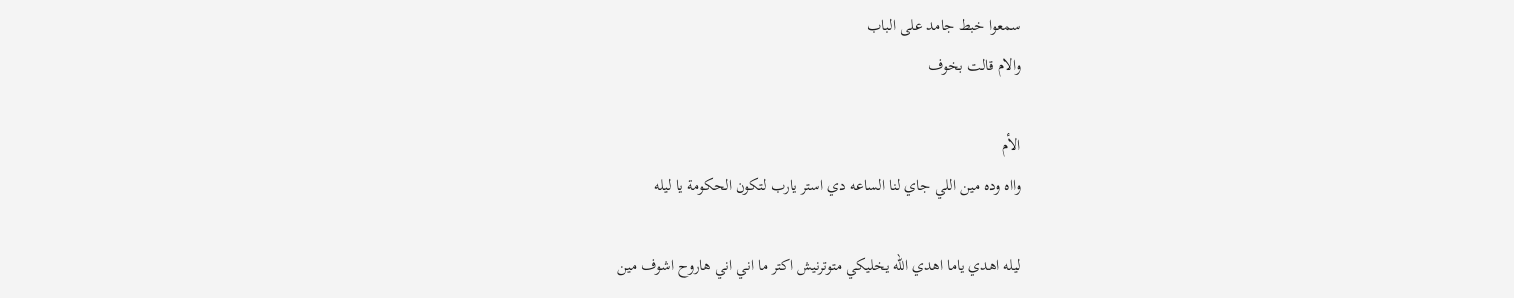سمعوا خبط جامد على الباب
والام قالت بخوف

الأم
وااه وده مين اللي جاي لنا الساعه دي استر يارب لتكون الحكومة يا ليله

ليله اهدي ياما اهدي الله يخليكي متوترنيش اكتر ما اني اني هاروح اشوف مين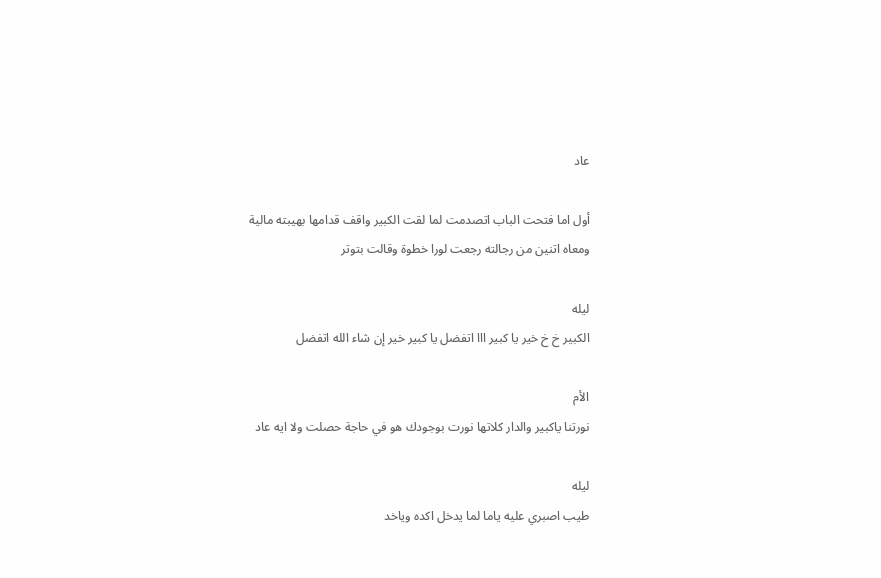عاد

أول اما فتحت الباب اتصدمت لما لقت الكبير واقف قدامها بهيبته مالية ومعاه اتنين من رجالته رجعت لورا خطوة وقالت بتوتر

ليله
الكبير خ خ خير يا كبير ااا اتفضل يا كبير خير إن شاء الله اتفضل

الأم
نورتنا ياكبير والدار كلاتها نورت بوجودك هو في حاجة حصلت ولا ايه عاد

ليله
طيب اصبري عليه ياما لما يدخل اكده وياخد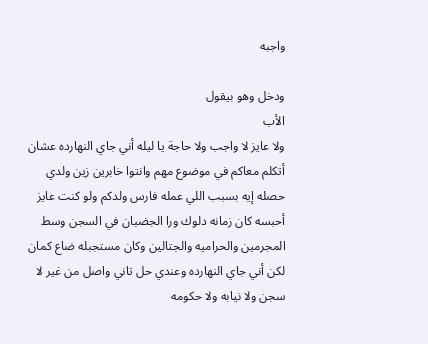واجبه

ودخل وهو بيقول
الأب
ولا عايز لا واجب ولا حاجة يا ليله أني جاي النهارده عشان أتكلم معاكم في موضوع مهم وانتوا خابرين زين ولدي حصله إيه بسبب اللي عمله فارس ولدكم ولو كنت عايز أحبسه كان زمانه دلوك ورا الجضبان في السجن وسط المجرمين والحراميه والجتالين وكان مستجبله ضاع كمان لكن أني جاي النهارده وعندي حل تاني واصل من غير لا سجن ولا نيابه ولا حكومه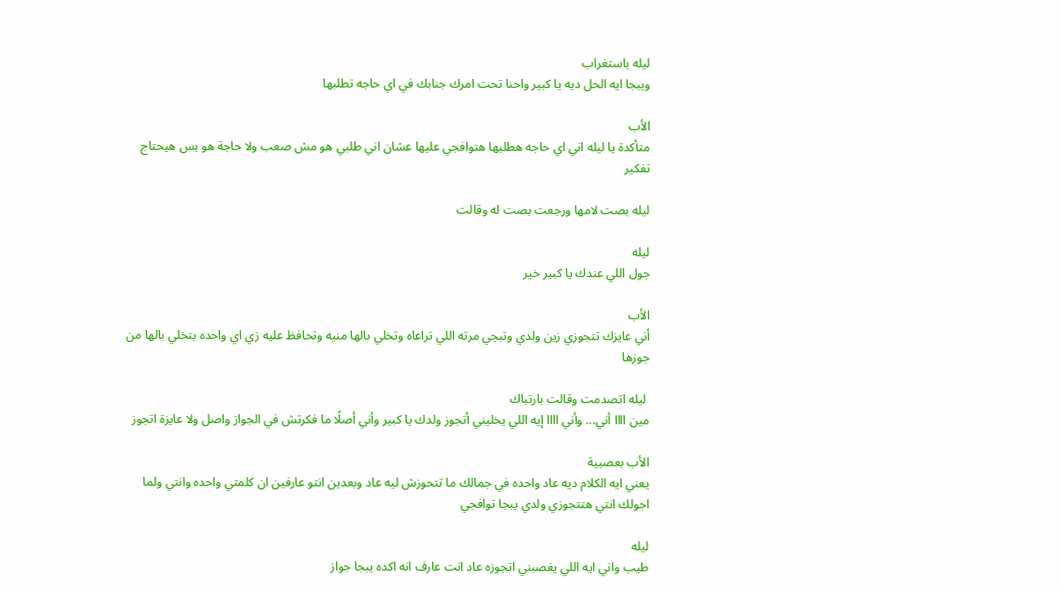ليله باستغراب
ويبجا ايه الحل ديه يا كبير واحنا تحت امرك جنابك في اي حاجه تطلبها

الأب
متأكدة يا ليله اني اي حاجه هطلبها هتوافجي عليها عشان اني طلبي هو مش صعب ولا حاجة هو بس هيحتاج تفكير

ليله بصت لامها ورجعت بصت له وقالت

ليله
جول اللي عندك يا كبير خير

الأب
أني عايزك تتجوزي زين ولدي وتبجي مرته اللي تراعاه وتخلي بالها منيه وتحافظ عليه زي اي واحده بتخلي بالها من جوزها

 ليله اتصدمت وقالت بارتباك
مين اااا أني... وأني اااا إيه اللي يخليني أتجوز ولدك يا كبير وأني أصلًا ما فكرتش في الجواز واصل ولا عايزة اتجوز

الأب بعصبية
يعني ايه الكلام ديه عاد واحده في جمالك ما تتحوزش ليه عاد وبعدين انتو عارفين ان كلمتي واحده وانتي ولما اجولك انتي هتتجوزي ولدي يبجا توافجي

ليله
طيب واني ايه اللي يغصبني اتجوزه عاد انت عارف انه اكده يبجا جواز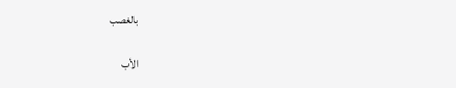بالغصب

الأب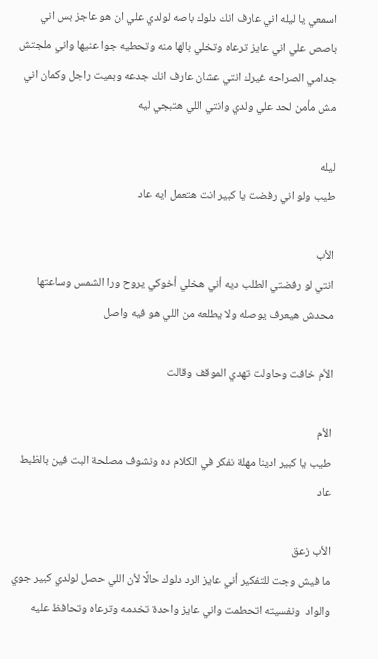اسمعي يا ليله اني عارف انك دلوك باصه لولدي علي ان هو عاجز بس اني باصص علي اني عايز ترعاه وتخلي بالها منه وتحطيه جوا عنيها واني ملجتش جدامي الصراحه غيرك انتي عشان عارف انك جدعه وبميت راجل وكمان اني مش مأمن لحد علي ولدي وانتي اللي هتبجي ليه

ليله
طيب ولو اني رفضت يا كبير انت هتعمل ايه عاد

الأب
انتي لو رفضتي الطلب ديه أني هخلي أخوكي يروح ورا الشمس وساعتها محدش هيعرف يوصله ولا يطلعه من اللي هو فيه واصل

الأم خافت وحاولت تهدي الموقف وقالت

الأم
طيب يا كبير ادينا مهلة نفكر في الكلام ده ونشوف مصلحة البت فين بالظبط عاد

الأب زعق
ما فيش وجت للتفكير أني عايز الرد دلوك حالًا لأن اللي حصل لولدي كبير جوي والواد  ونفسيته اتحطمت واني عايز واحدة تخدمه وترعاه وتحافظ عليه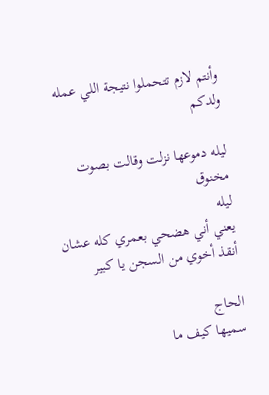وأنتم لازم تتحملوا نتيجة اللي عمله ولدكم

ليله دموعها نزلت وقالت بصوت مخنوق
ليله
يعني أني هضحي بعمري كله عشان أنقذ أخوي من السجن يا كبير

الحاج
سميها كيف ما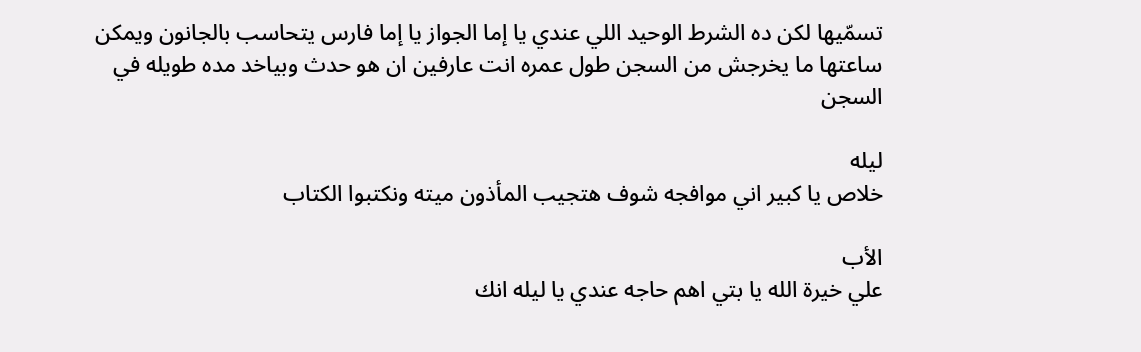تسمّيها لكن ده الشرط الوحيد اللي عندي يا إما الجواز يا إما فارس يتحاسب بالجانون ويمكن ساعتها ما يخرجش من السجن طول عمره انت عارفين ان هو حدث وبياخد مده طويله في السجن

ليله
خلاص يا كبير اني موافجه شوف هتجيب المأذون ميته ونكتبوا الكتاب

الأب
علي خيرة الله يا بتي اهم حاجه عندي يا ليله انك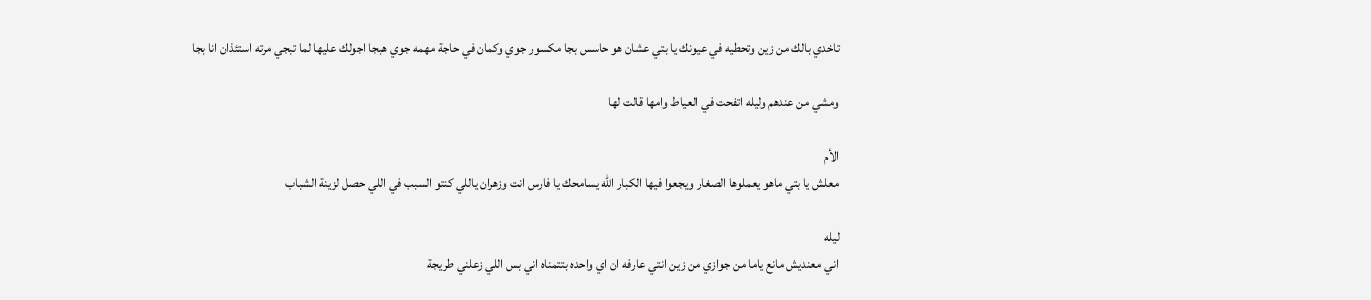تاخدي بالك من زين وتحطيه في عيونك يا بتي عشان هو حاسس بجا مكسور جوي وكمان في حاجة مهمه جوي هبجا اجولك عليها لما تبجي مرته استئذان انا بجا

ومشي من عندهم وليله اتفحت في العياط وامها قالت لها

الأم
معلش يا بتي ماهو يعملوها الصغار ويجعوا فيها الكبار الله يسامحك يا فارس انت وزهران ياللي كنتو السبب في اللي حصل لزينة الشباب

ليله
اني معنديش مانع ياما من جوازي من زين انتي عارفه ان اي واحده بتتمناه اني بس اللي زعلني طريجة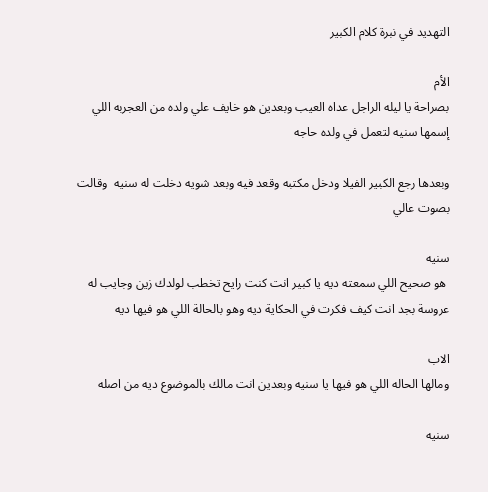التهديد في نبرة كلام الكبير

الأم
بصراحة يا ليله الراجل عداه العيب وبعدين هو خايف علي ولده من العجربه اللي إسمها سنيه لتعمل في ولده حاجه

وبعدها رجع الكبير الفيلا ودخل مكتبه وقعد فيه وبعد شويه دخلت له سنيه  وقالت بصوت عالي

سنيه
 هو صحيح اللي سمعته ديه يا كبير انت كنت رايح تخطب لولدك زين وجايب له عروسة بجد انت كيف فكرت في الحكاية ديه وهو بالحالة اللي هو فيها ديه

الاب
ومالها الحاله اللي هو فيها يا سنيه وبعدين انت مالك بالموضوع ديه من اصله

سنيه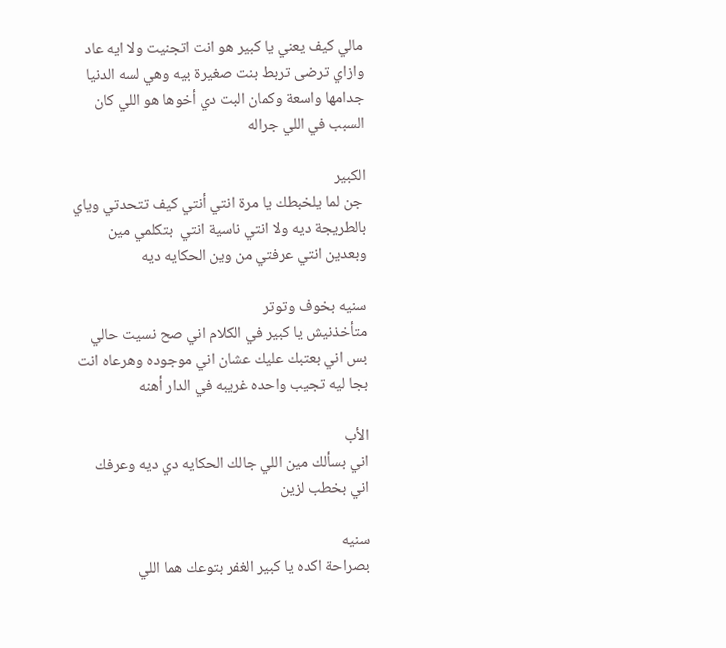مالي كيف يعني يا كبير هو انت اتجنيت ولا ايه عاد وازاي ترضى تربط بنت صغيرة بيه وهي لسه الدنيا جدامها واسعة وكمان البت دي أخوها هو اللي كان السبب في اللي جراله

الكبير
 جن لما يلخبطك يا مرة انتي أنتي كيف تتحدتي وياي بالطريجة ديه ولا انتي ناسية انتي  بتكلمي مين وبعدين انتي عرفتي من وين الحكايه ديه

سنيه بخوف وتوتر
متأخذنيش يا كبير في الكلام اني صح نسيت حالي بس اني بعتبك عليك عشان اني موجوده وهرعاه انت بجا ليه تجيب واحده غريبه في الدار أهنه

الأب
اني بسألك مين اللي جالك الحكايه دي ديه وعرفك اني بخطب لزين

سنيه
بصراحة اكده يا كبير الغفر بتوعك هما اللي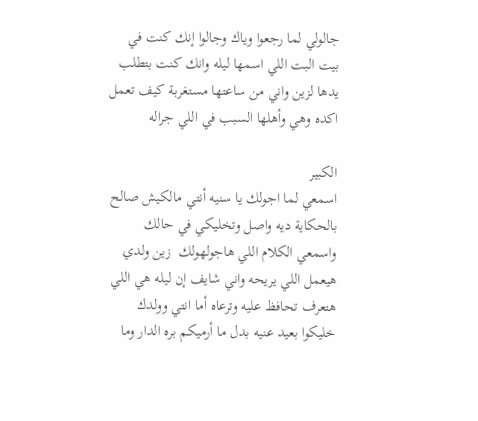جالولي لما رجعوا وياك وجالوا إنك كنت في بيت البت اللي اسمها ليله وانك كنت بتطلب يدها لزين واني من ساعتها مستغربة كيف تعمل اكده وهي وأهلها السبب في اللي جراله

الكبير
اسمعي لما اجولك يا سنيه أنتي مالكيش صالح بالحكاية ديه واصل وتخليكي في حالك واسمعي الكلام اللي هاجولهولك  زين ولدي هيعمل اللي يريحه واني شايف إن ليله هي اللي هتعرف تحافظ عليه وترعاه أما انتي وولدك خليكوا بعيد عنيه بدل ما أرميكم بره الدار وما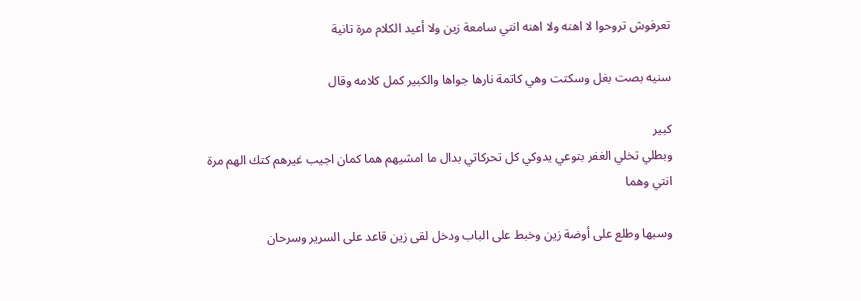تعرفوش تروحوا لا اهنه ولا اهنه انتي سامعة زين ولا أعيد الكلام مرة تانية

سنيه بصت بغل وسكتت وهي كاتمة نارها جواها والكبير كمل كلامه وقال

كبير
وبطلي تخلي الغفر بتوعي يدوكي كل تحركاتي بدال ما امشيهم هما كمان اجيب غيرهم كتك الهم مرة انتي وهما

وسبها وطلع على أوضة زين وخبط على الباب ودخل لقى زين قاعد على السرير وسرحان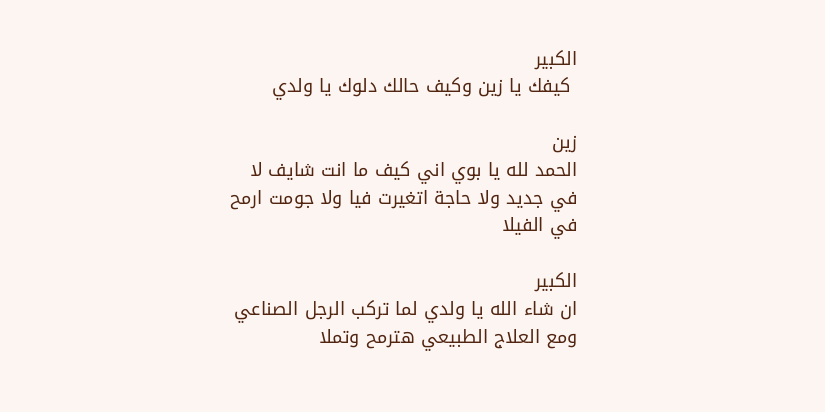الكبير
 كيفك يا زين وكيف حالك دلوك يا ولدي

زين
الحمد لله يا بوي اني كيف ما انت شايف لا في جديد ولا حاجة اتغيرت فيا ولا جومت ارمح في الفيلا

الكبير
ان شاء الله يا ولدي لما تركب الرجل الصناعي ومع العلاج الطبيعي هترمح وتملا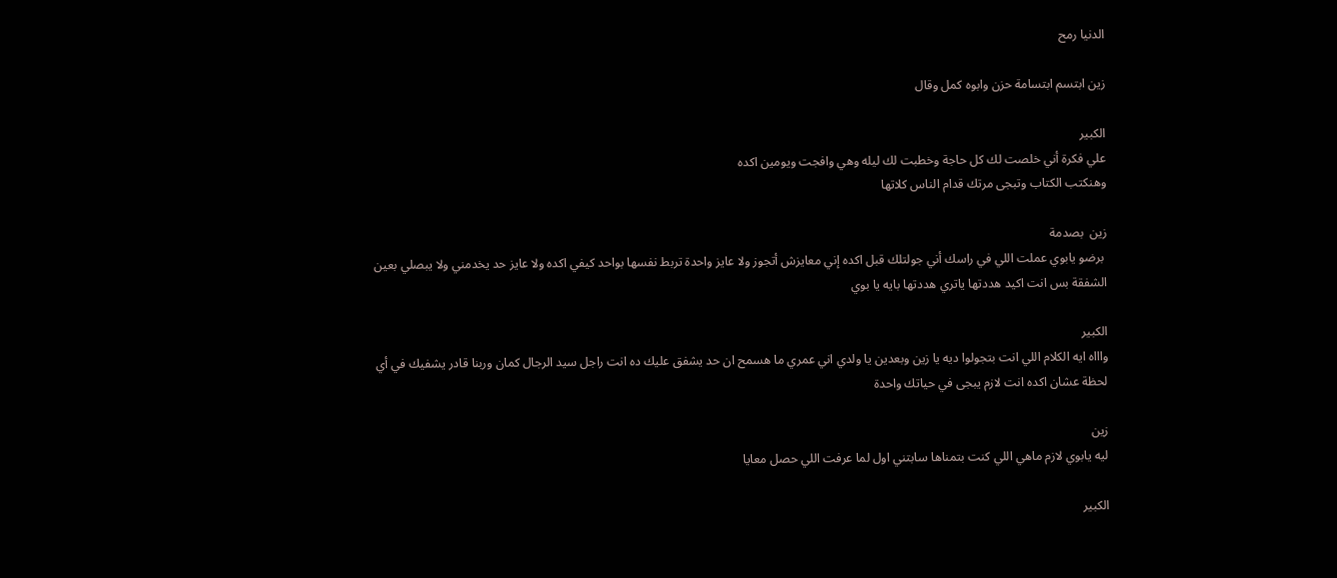الدنيا رمح

زين ابتسم ابتسامة حزن وابوه كمل وقال

الكبير
علي فكرة أني خلصت لك كل حاجة وخطبت لك ليله وهي وافجت ويومين اكده
وهنكتب الكتاب وتبجى مرتك قدام الناس كلاتها

زين  بصدمة
 برضو يابوي عملت اللي في راسك أني جولتلك قبل اكده إني معايزش أتجوز ولا عايز واحدة تربط نفسها بواحد كيفي اكده ولا عايز حد يخدمني ولا يبصلي بعين الشفقة بس انت اكيد هددتها ياتري هددتها بايه يا بوي

الكبير
واااه ايه الكلام اللي انت بتجولوا ديه يا زين وبعدين يا ولدي اني عمري ما هسمح ان حد يشفق عليك ده انت راجل سيد الرجال كمان وربنا قادر يشفيك في أي لحظة عشان اكده انت لازم يبجى في حياتك واحدة

زين
ليه يابوي لازم ماهي اللي كنت بتمناها سابتني اول لما عرفت اللي حصل معايا

الكبير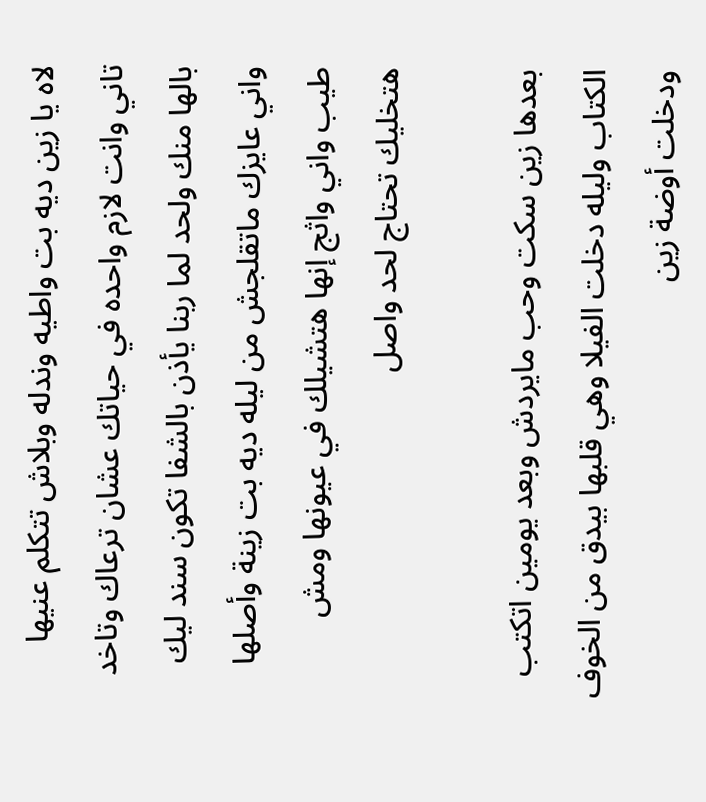لاه يا زين ديه بت واطيه وندله وبلاش تتكلم عنيها تاني وانت لازم واحده في حياتك عشان ترعاك وتاخد بالها منك ولحد لما ربنا يأذن بالشفا تكون سند ليك واني عايزك ماتقلجش من ليله ديه بت زينة وأصلها طيب واني واثج إنها هتشيلك في عيونها ومش هتخليك تحتاج لحد واصل

بعدها زين سكت وحب مايردش وبعد يومين اتكتب الكتاب وليله دخلت الفيلا وهي قلبها بيدق من الخوف ودخلت أوضة زين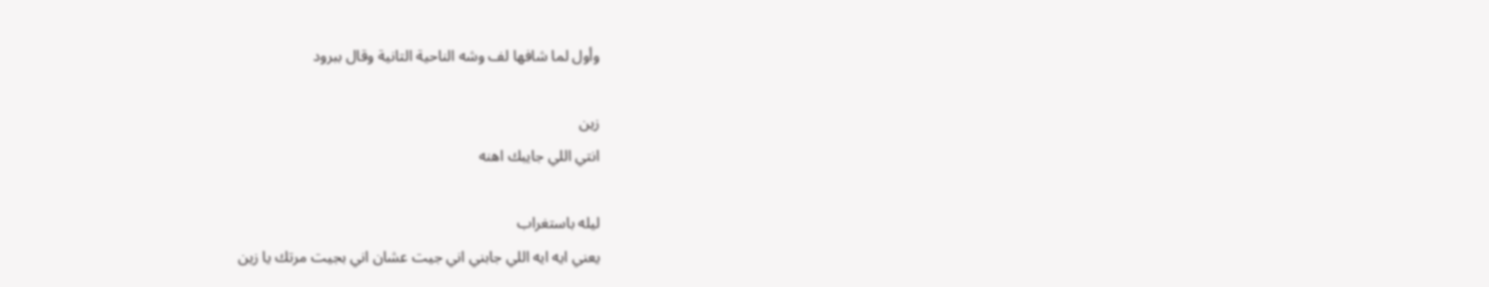وأول لما شافها لف وشه الناحية التانية وقال ببرود

زين
انتي اللي جايبك اهنه

ليله باستغراب
يعني ايه ايه اللي جابني اني جيت عشان اني بجيت مرتك يا زين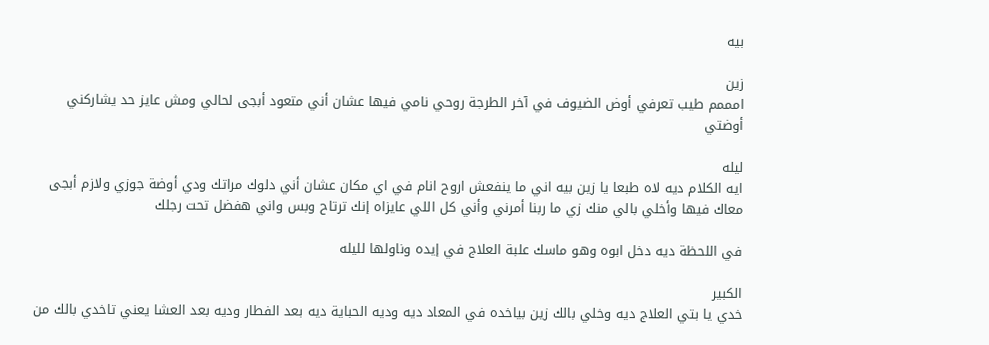بيه

زين
امممم طيب تعرفي أوض الضيوف في آخر الطرجة روحي نامي فيها عشان أني متعود أبجى لحالي ومش عايز حد يشاركني أوضتي

ليله
ايه الكلام ديه لاه طبعا يا زين بيه اني ما ينفعش اروح انام في اي مكان عشان أني دلوك مراتك ودي أوضة جوزي ولازم أبجى معاك فيها وأخلي بالي منك زي ما ربنا أمرني وأني كل اللي عايزاه إنك ترتاح وبس واني هفضل تحت رجلك

في اللحظة ديه دخل ابوه وهو ماسك علبة العلاج في إيده وناولها لليله

الكبير
خدي يا بتي العلاج ديه وخلي بالك زين بياخده في المعاد ديه وديه الحباية ديه بعد الفطار وديه بعد العشا يعني تاخدي بالك من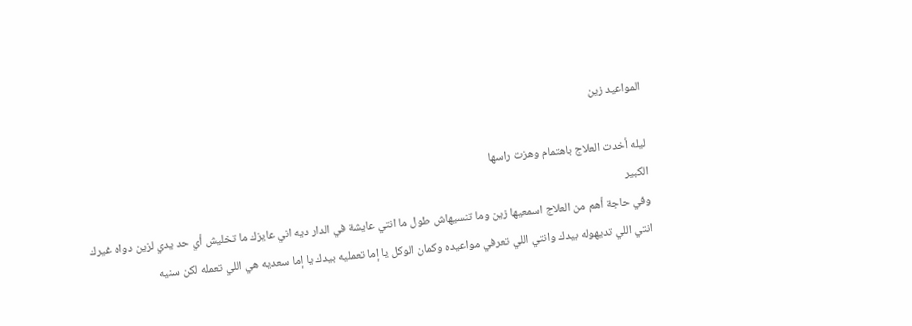المواعيد زين

ليله أخدت العلاج باهتمام وهزت راسها
الكبير
وفي حاجة أهم من العلاج اسمعيها زين وما تنسيهاش طول ما انتي عايشة في الدار ديه اني عايزك ما تخليش أي حد يدي لزين دواه غيرك انتي اللي تديهوله بيدك وانتي اللي تعرفي مواعيده وكمان الوكل يا إما تعمليه بيدك يا إما سعديه هي اللي تعمله لكن سنيه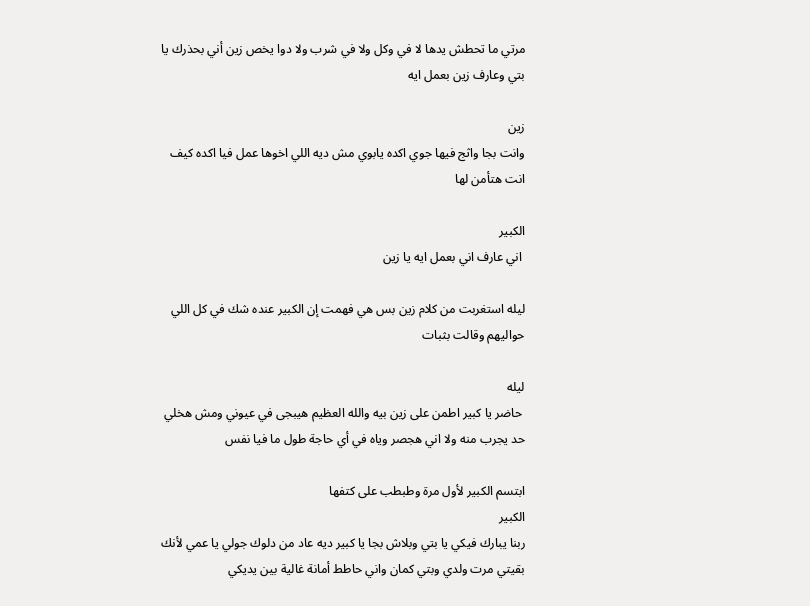مرتي ما تحطش يدها لا في وكل ولا في شرب ولا دوا يخص زين أني بحذرك يا بتي وعارف زين بعمل ايه

زين
وانت بجا واثج فيها جوي اكده يابوي مش ديه اللي اخوها عمل فيا اكده كيف انت هتأمن لها

الكبير
 اني عارف اني بعمل ايه يا زين

ليله استغربت من كلام زين بس هي فهمت إن الكبير عنده شك في كل اللي حواليهم وقالت بثبات

ليله
 حاضر يا كبير اطمن على زين بيه والله العظيم هيبجى في عيوني ومش هخلي حد يجرب منه ولا اني هجصر وياه في أي حاجة طول ما فيا نفس

ابتسم الكبير لأول مرة وطبطب على كتفها
الكبير
ربنا يبارك فيكي يا بتي وبلاش بجا يا كبير ديه عاد من دلوك جولي يا عمي لأنك بقيتي مرت ولدي وبتي كمان واني حاطط أمانة غالية بين يديكي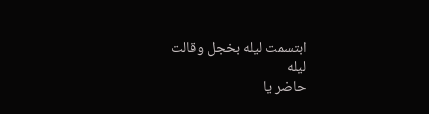ابتسمت ليله بخجل وقالت
ليله
حاضر يا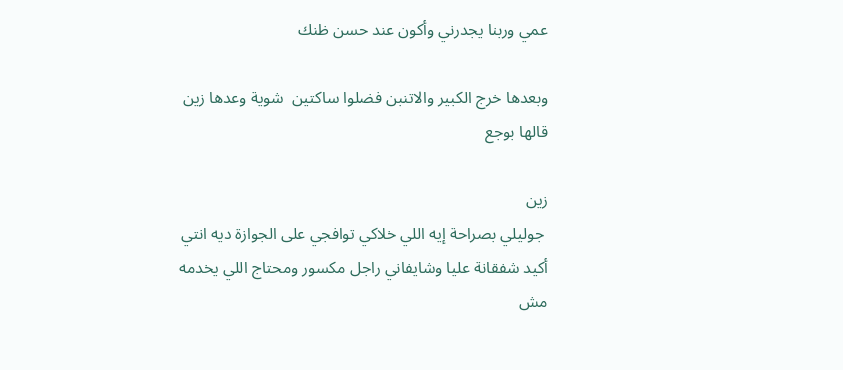عمي وربنا يجدرني وأكون عند حسن ظنك

وبعدها خرج الكبير والاتنبن فضلوا ساكتين  شوية وعدها زين قالها بوجع

زين
 جوليلي بصراحة إيه اللي خلاكي توافجي على الجوازة ديه انتي أكيد شفقانة عليا وشايفاني راجل مكسور ومحتاج اللي يخدمه مش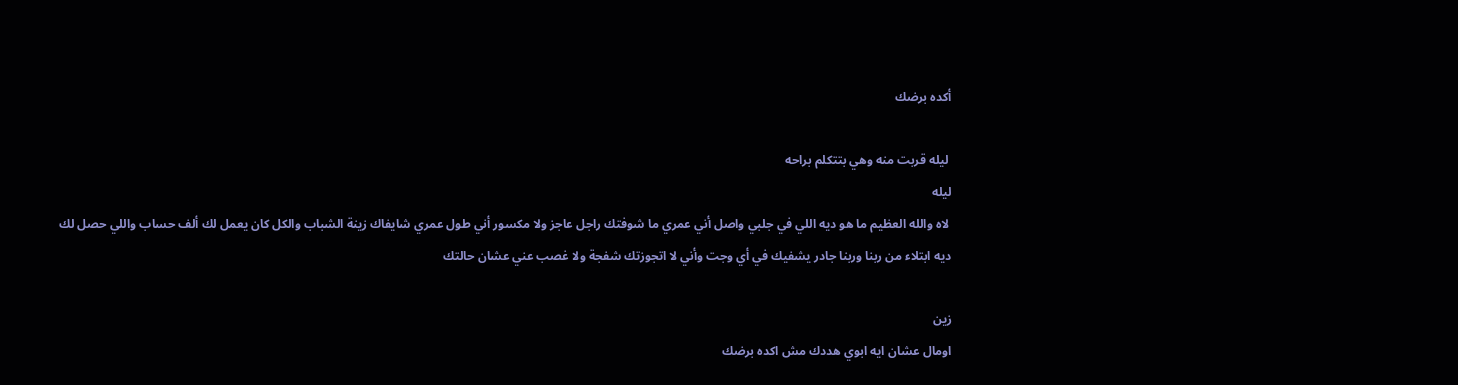أكده برضك

 ليله قربت منه وهي بتتكلم براحه
ليله
 لاه والله العظيم ما هو ديه اللي في جلبي واصل أني عمري ما شوفتك راجل عاجز ولا مكسور أني طول عمري شايفاك زينة الشباب والكل كان يعمل لك ألف حساب واللي حصل لك ديه ابتلاء من ربنا وربنا جادر يشفيك في أي وجت وأني لا اتجوزتك شفجة ولا غصب عني عشان حالتك

زين
اومال عشان ايه ابوي هددك مش اكده برضك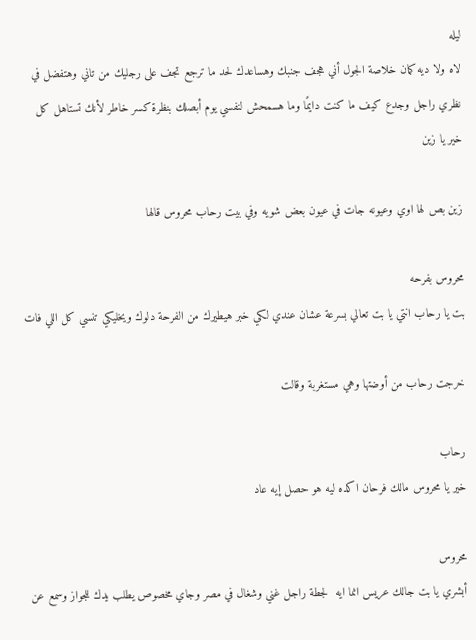ليله
لاه ولا ديه كمان خلاصة الجول أني هجف جنبك وهساعدك لحد ما ترجع تجف على رجليك من تاني وهتفضل في نظري راجل وجدع كيف ما كنت دايمًا وما هسمحش لنفسي يوم أبصلك بنظرة كسر خاطر لأنك تستاهل كل خير يا زين

زين بص لها اوي وعيونه جات في عيون بعض شويه وفي بيت رحاب محروس قالها

محروس بفرحه
بت يا رحاب انتي يا بت تعالي بسرعة عشان عندي لكي خبر هيطيرك من الفرحة دلوك ويخليكي تنسي كل اللي فات

خرجت رحاب من أوضتها وهي مستغربة وقالت

رحاب
خير يا محروس مالك فرحان اكده ليه هو حصل إيه عاد

محروس
أبشري يا بت جالك عريس انما ايه  لجطة راجل غني وشغال في مصر وجاي مخصوص يطلب يدك للجواز وسمع عن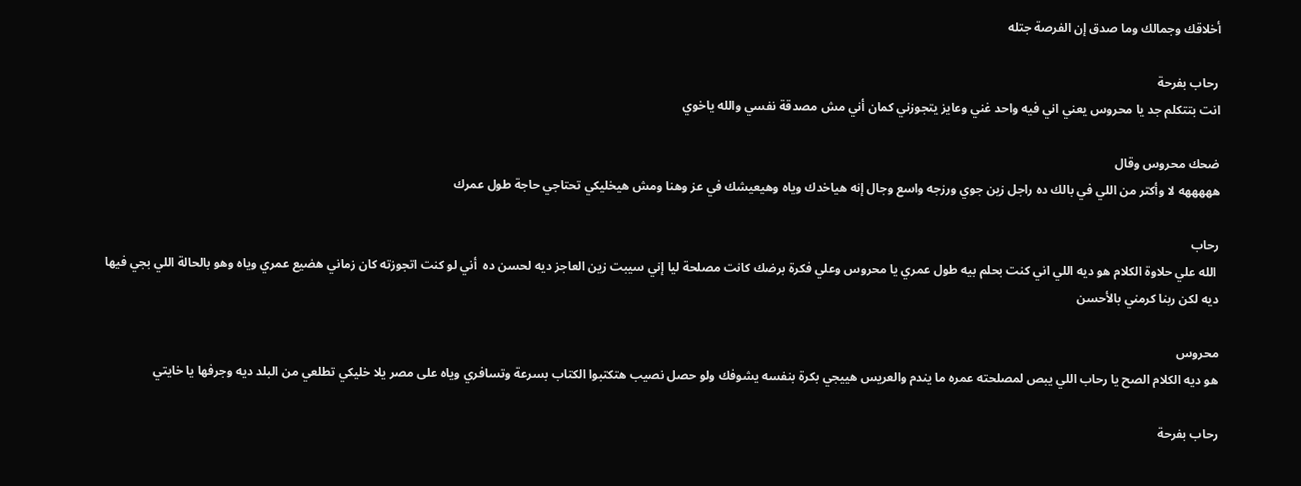أخلاقك وجمالك وما صدق إن الفرصة جتله

 رحاب بفرحة
انت بتتكلم جد يا محروس يعني اني فيه واحد غني وعايز يتجوزني كمان أني مش مصدقة نفسي والله ياخوي

ضحك محروس وقال
هههههه لا وأكتر من اللي في بالك ده راجل زين جوي ورزجه واسع وجال إنه هياخدك وياه وهيعيشك في عز وهنا ومش هيخليكي تحتاجي حاجة طول عمرك

رحاب
 الله علي حلاوة الكلام هو ديه اللي اني كنت بحلم بيه طول عمري يا محروس وعلي فكرة برضك كانت مصلحة ليا إني سيبت زين العاجز ديه لحسن ده  أني لو كنت اتجوزته كان زماني هضيع عمري وياه وهو بالحالة اللي بجي فيها ديه لكن ربنا كرمني بالأحسن

محروس
هو ديه الكلام الصح يا رحاب اللي يبص لمصلحته عمره ما يندم والعريس هييجي بكرة بنفسه يشوفك ولو حصل نصيب هتكتبوا الكتاب بسرعة وتسافري وياه على مصر يلا خليكي تطلعي من البلد ديه وجرفها يا خايتي

رحاب بفرحة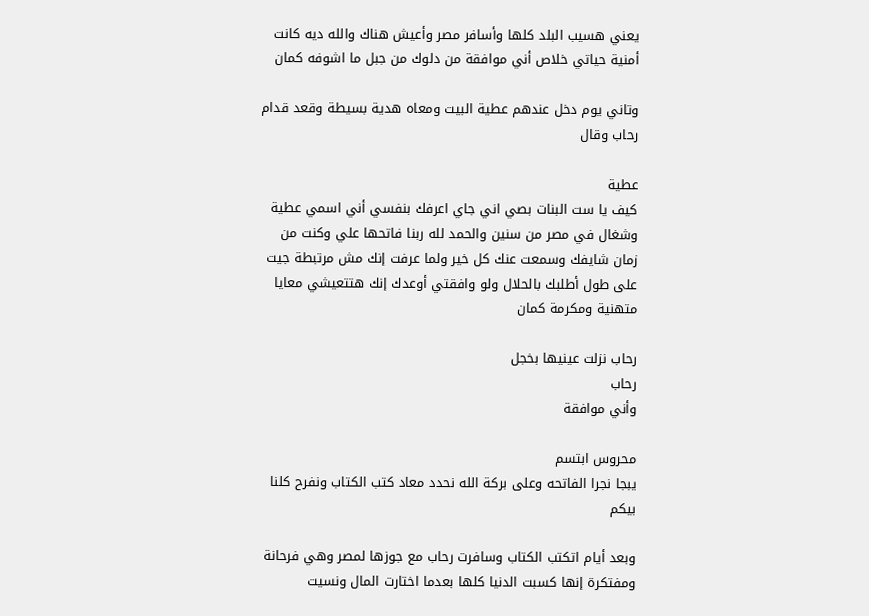يعني هسيب البلد كلها وأسافر مصر وأعيش هناك والله ديه كانت أمنية حياتي خلاص أني موافقة من دلوك من جبل ما اشوفه كمان

وتاني يوم دخل عندهم عطية البيت ومعاه هدية بسيطة وقعد قدام رحاب وقال

عطية
كيف يا ست البنات بصي اني جاي اعرفك بنفسي أني اسمي عطية وشغال في مصر من سنين والحمد لله ربنا فاتحها علي وكنت من زمان شايفك وسمعت عنك كل خير ولما عرفت إنك مش مرتبطة جيت على طول أطلبك بالحلال ولو وافقتي أوعدك إنك هتتعيشي معايا متهنية ومكرمة كمان

رحاب نزلت عينيها بخجل
رحاب
وأني موافقة

محروس ابتسم
يبجا نجرا الفاتحه وعلى بركة الله نحدد معاد كتب الكتاب ونفرح كلنا بيكم

وبعد أيام اتكتب الكتاب وسافرت رحاب مع جوزها لمصر وهي فرحانة ومفتكرة إنها كسبت الدنيا كلها بعدما اختارت المال ونسيت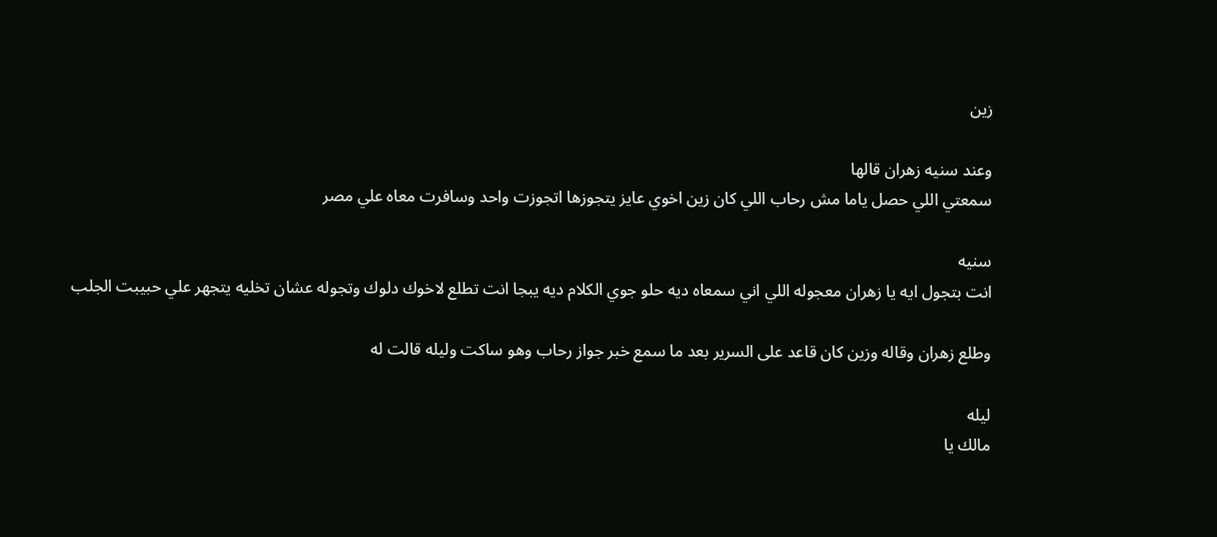زين

وعند سنيه زهران قالها
سمعتي اللي حصل ياما مش رحاب اللي كان زين اخوي عايز يتجوزها اتجوزت واحد وسافرت معاه علي مصر

سنيه
انت بتجول ايه يا زهران معجوله اللي اني سمعاه ديه حلو جوي الكلام ديه يبجا انت تطلع لاخوك دلوك وتجوله عشان تخليه يتجهر علي حبيبت الجلب

وطلع زهران وقاله وزين كان قاعد على السرير بعد ما سمع خبر جواز رحاب وهو ساكت وليله قالت له

ليله
مالك يا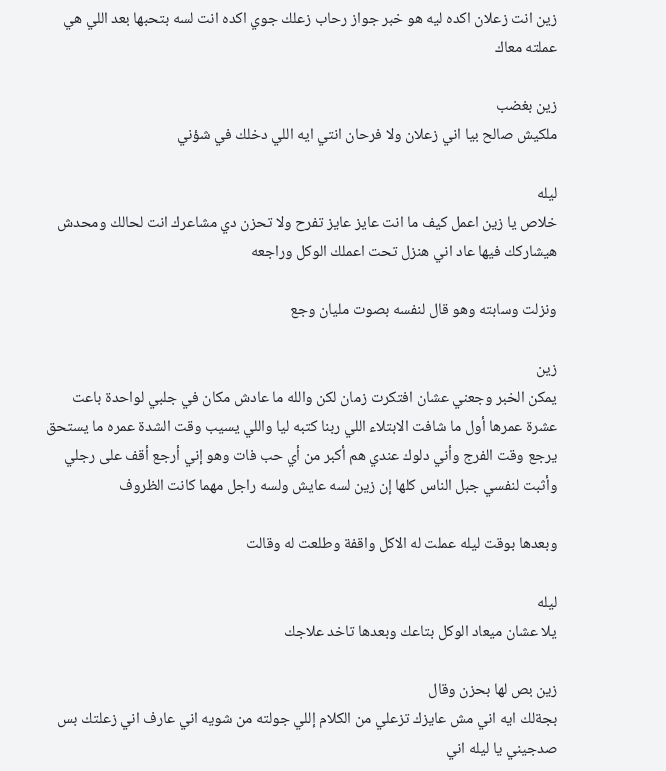زين انت زعلان اكده ليه هو خبر جواز رحاب زعلك جوي اكده انت لسه بتحبها بعد اللي هي عملته معاك

زين بغضب
ملكيش صالح بيا اني زعلان ولا فرحان انتي ايه اللي دخلك في شؤني

ليله
خلاص يا زين اعمل كيف ما انت عايز عايز تفرح ولا تحزن دي مشاعرك انت لحالك ومحدش هيشاركك فيها عاد اني هنزل تحت اعملك الوكل وراجعه

ونزلت وسابته وهو قال لنفسه بصوت مليان وجع

زين
يمكن الخبر وجعني عشان افتكرت زمان لكن والله ما عادش مكان في جلبي لواحدة باعت عشرة عمرها أول ما شافت الابتلاء اللي ربنا كتبه ليا واللي يسيب وقت الشدة عمره ما يستحق يرجع وقت الفرج وأني دلوك عندي هم أكبر من أي حب فات وهو إني أرجع أقف على رجلي وأثبت لنفسي جبل الناس كلها إن زين لسه عايش ولسه راجل مهما كانت الظروف

وبعدها بوقت ليله عملت له الاكل واقفة وطلعت له وقالت

ليله
يلا عشان ميعاد الوكل بتاعك وبعدها تاخد علاجك

زين بص لها بحزن وقال
بجةلك ايه اني مش عايزك تزعلي من الكلام إللي جولته من شويه اني عارف اني زعلتك بس صدجيني يا ليله اني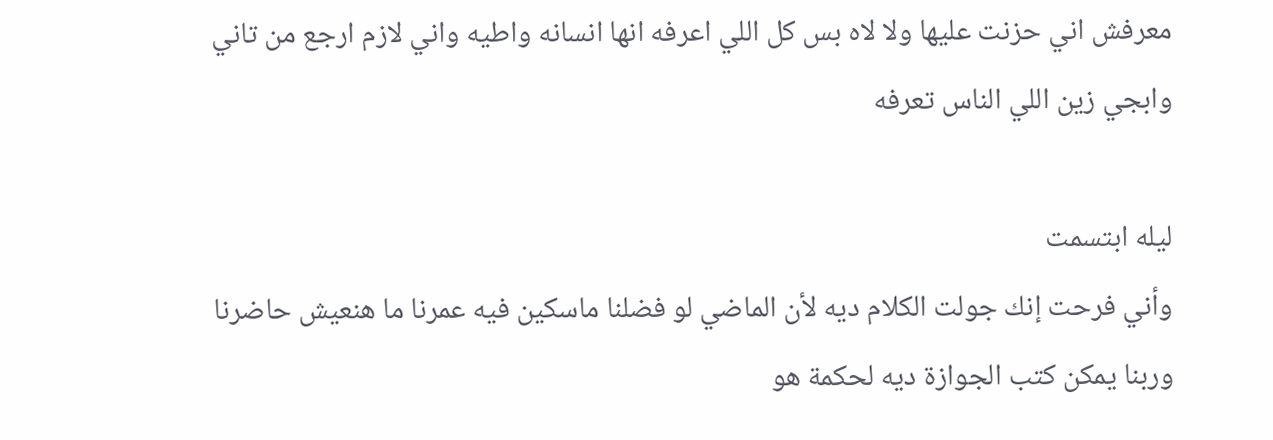معرفش اني حزنت عليها ولا لاه بس كل اللي اعرفه انها انسانه واطيه واني لازم ارجع من تاني وابجي زين اللي الناس تعرفه

ليله ابتسمت
وأني فرحت إنك جولت الكلام ديه لأن الماضي لو فضلنا ماسكين فيه عمرنا ما هنعيش حاضرنا وربنا يمكن كتب الجوازة ديه لحكمة هو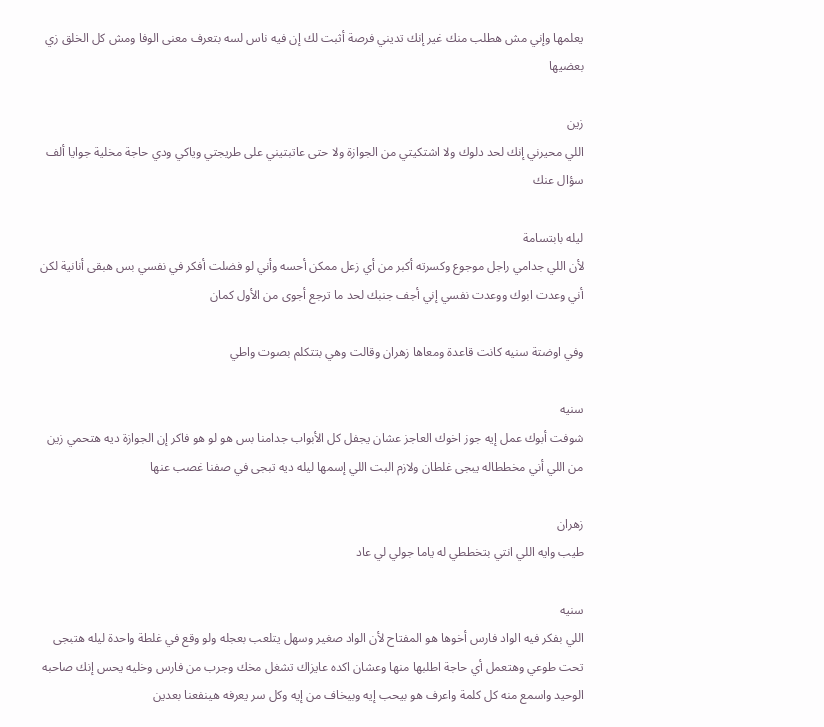يعلمها وإني مش هطلب منك غير إنك تديني فرصة أثبت لك إن فيه ناس لسه بتعرف معنى الوفا ومش كل الخلق زي بعضيها

زين
اللي محيرني إنك لحد دلوك ولا اشتكيتي من الجوازة ولا حتى عاتبتيني على طريجتي وياكي ودي حاجة مخلية جوايا ألف سؤال عنك

ليله بابتسامة
لأن اللي جدامي راجل موجوع وكسرته أكبر من أي زعل ممكن أحسه وأني لو فضلت أفكر في نفسي بس هبقى أنانية لكن أني وعدت ابوك ووعدت نفسي إني أجف جنبك لحد ما ترجع أجوى من الأول كمان

وفي اوضتة سنيه كانت قاعدة ومعاها زهران وقالت وهي بتتكلم بصوت واطي

سنيه
شوفت أبوك عمل إيه جوز اخوك العاجز عشان يجفل كل الأبواب جدامنا بس هو لو هو فاكر إن الجوازة ديه هتحمي زين من اللي أني مخططاله يبجى غلطان ولازم البت اللي إسمها ليله ديه تبجى في صفنا غصب عنها

زهران
طيب وايه اللي انتي بتخططي له ياما جولي لي عاد

سنيه
اللي بفكر فيه الواد فارس أخوها هو المفتاح لأن الواد صغير وسهل يتلعب بعجله ولو وقع في غلطة واحدة ليله هتبجى تحت طوعي وهتعمل أي حاجة اطلبها منها وعشان اكده عايزاك تشغل مخك وجرب من فارس وخليه يحس إنك صاحبه الوحيد واسمع منه كل كلمة واعرف هو بيحب إيه وبيخاف من إيه وكل سر يعرفه هينفعنا بعدين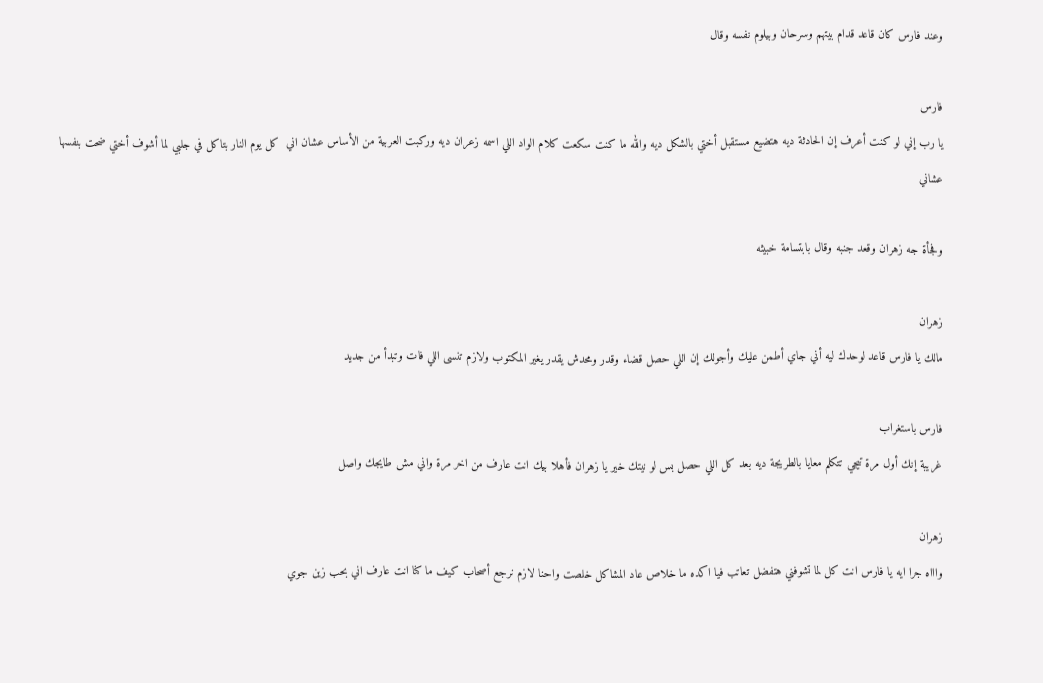وعند فارس كان قاعد قدام بيتهم وسرحان وبيلوم نفسه وقال

فارس
يا رب إني لو كنت أعرف إن الحادثة ديه هتضيع مستقبل أختي بالشكل ديه والله ما كنت سكعت كلام الواد اللي اسمه زعران ديه وركبت العربية من الأساس عشان اني  كل يوم النار بتاكل في جلبي لما أشوف أختي ضحت بنفسها عشاني

وفجأة جه زهران وقعد جنبه وقال بابتسامة خبيثه

زهران
مالك يا فارس قاعد لوحدك ليه أني جاي أطمن عليك وأجولك إن اللي حصل قضاء وقدر ومحدش يقدر يغير المكتوب ولازم تنسى اللي فات وتبدأ من جديد

فارس باستغراب
غريبة إنك أول مرة تيجي تتكلم معايا بالطريجة ديه بعد كل اللي حصل بس لو نيتك خير يا زهران فأهلا بيك انت عارف من اخر مرة واني مش طايجك واصل

زهران
واااه جرا ايه يا فارس انت كل لما تشوفني هتفضل تعاتب فيا اكده ما خلاص عاد المشاكل خلصت واحنا لازم نرجع أصحاب كيف ما كنا انت عارف اني بحب زين جوي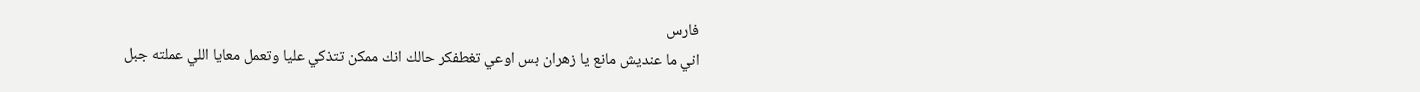فارس
اني ما عنديش مانع يا زهران بس اوعي تغطفكر حالك انك ممكن تتذكي عليا وتعمل معايا اللي عملته جبل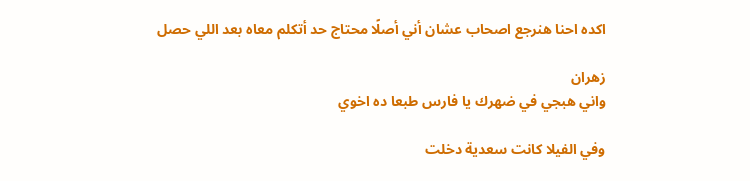اكده احنا هنرجع اصحاب عشان أني أصلًا محتاج حد أتكلم معاه بعد اللي حصل

زهران
واني هبجي في ضهرك يا فارس طبعا ده اخوي

وفي الفيلا كانت سعدية دخلت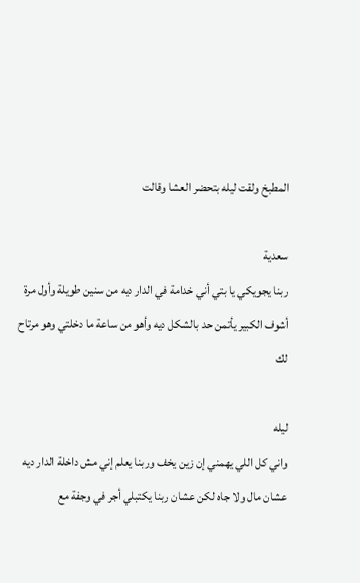المطبخ ولقت ليله بتحضر العشا وقالت

سعدية
ربنا يجويكي يا بتي أني خدامة في الدار ديه من سنين طويلة وأول مرة أشوف الكبير يأتمن حد بالشكل ديه وأهو من ساعة ما دخلتي وهو مرتاح لك

ليله
واني كل اللي يهمني إن زين يخف وربنا يعلم إني مش داخلة الدار ديه عشان مال ولا جاه لكن عشان ربنا يكتبلي أجر في وجفة مع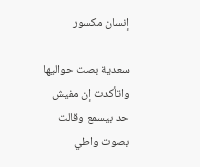إنسان مكسور

سعدية بصت حواليها واتأكدت إن مفيش حد بيسمع وقالت بصوت واطي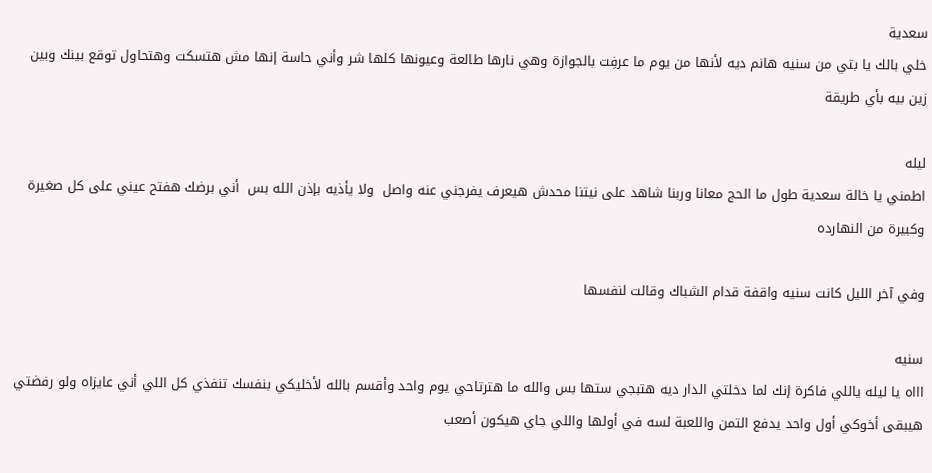سعدية
خلي بالك يا بتي من سنيه هانم ديه لأنها من يوم ما عرفِت بالجوازة وهي نارها طالعة وعيونها كلها شر وأني حاسة إنها مش هتسكت وهتحاول توقع بينك وبين زين بيه بأي طريقة

ليله
اطمني يا خالة سعدية طول ما الحج معانا وربنا شاهد على نيتنا محدش هيعرف يفرجني عنه واصل  ولا يأذيه بإذن الله بس  أني برضك هفتح عيني على كل صغيرة وكبيرة من النهارده

وفي آخر الليل كانت سنيه واقفة قدام الشباك وقالت لنفسها

سنيه
اااه يا ليله ياللي فاكرة إنك لما دخلتي الدار ديه هتبجي ستها بس والله ما هترتاحي يوم واحد وأقسم بالله لأخليكي بنفسك تنفذي كل اللي أني عايزاه ولو رفضتي هيبقى أخوكي أول واحد يدفع التمن واللعبة لسه في أولها واللي جاي هيكون أصعب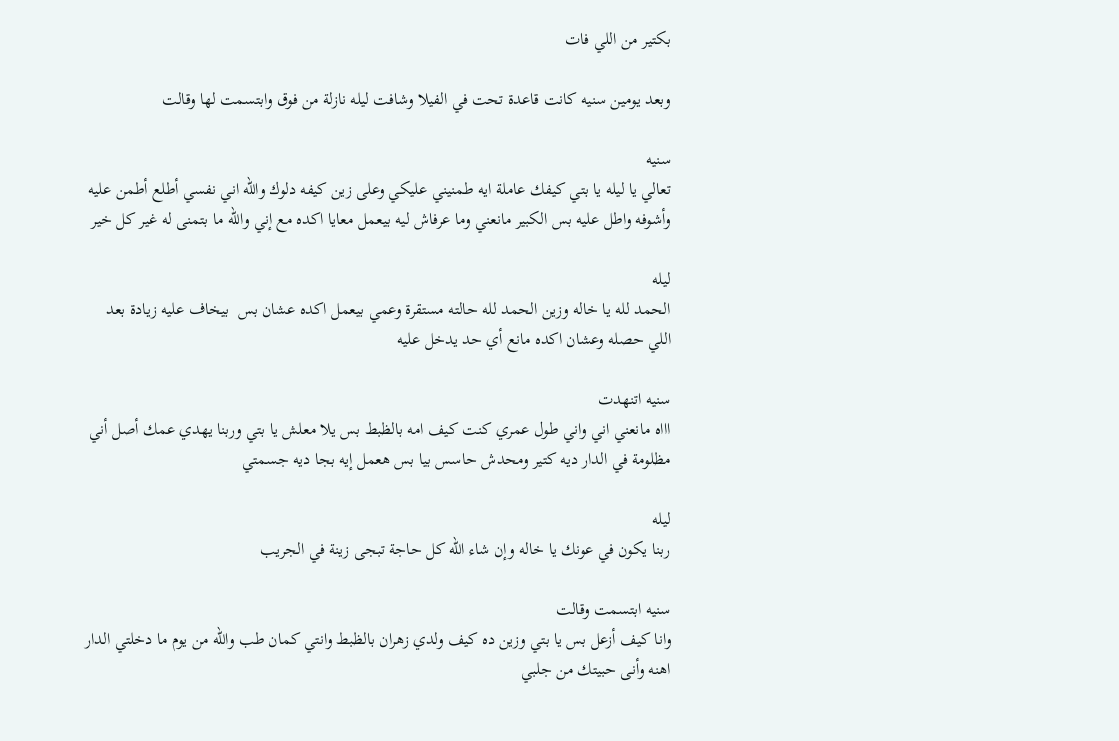بكتير من اللي فات

وبعد يومين سنيه كانت قاعدة تحت في الفيلا وشافت ليله نازلة من فوق وابتسمت لها وقالت

سنيه
تعالي يا ليله يا بتي كيفك عاملة ايه طمنيني عليكي وعلى زين كيفه دلوك والله اني نفسي أطلع أطمن عليه وأشوفه واطل عليه بس الكبير مانعني وما عرفاش ليه بيعمل معايا اكده مع إني والله ما بتمنى له غير كل خير

ليله
الحمد لله يا خاله وزين الحمد لله حالته مستقرة وعمي بيعمل اكده عشان بس  بيخاف عليه زيادة بعد اللي حصله وعشان اكده مانع أي حد يدخل عليه

سنيه اتنهدت
اااه مانعني اني واني طول عمري كنت كيف امه بالظبط بس يلا معلش يا بتي وربنا يهدي عمك أصل أني مظلومة في الدار ديه كتير ومحدش حاسس بيا بس هعمل إيه بجا ديه جسمتي

ليله
ربنا يكون في عونك يا خاله وإن شاء الله كل حاجة تبجى زينة في الجريب

سنيه ابتسمت وقالت
وانا كيف أزعل بس يا بتي وزين ده كيف ولدي زهران بالظبط وانتي كمان طب والله من يوم ما دخلتي الدار اهنه وأنى حبيتك من جلبي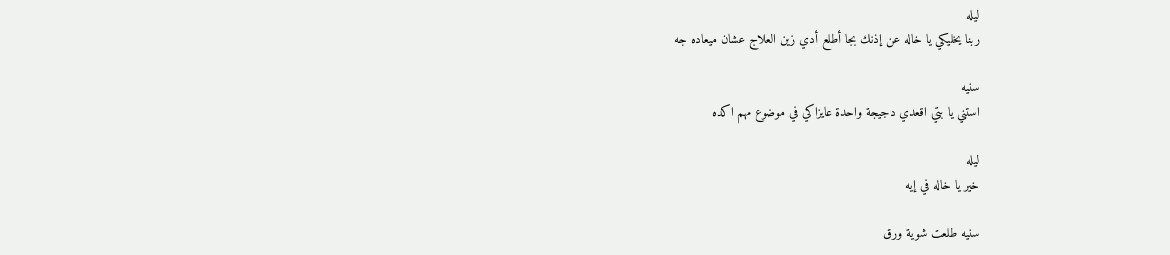ليله
ربنا يخليكي يا خاله عن إذنك بجا أطلع أدي زين العلاج عشان ميعاده جه

سنيه
استني يا بتي اقعدي دجيجة واحدة عايزاكي في موضوع مهم اكده

ليله
خير يا خاله في إيه

سنيه طلعت شوية ورق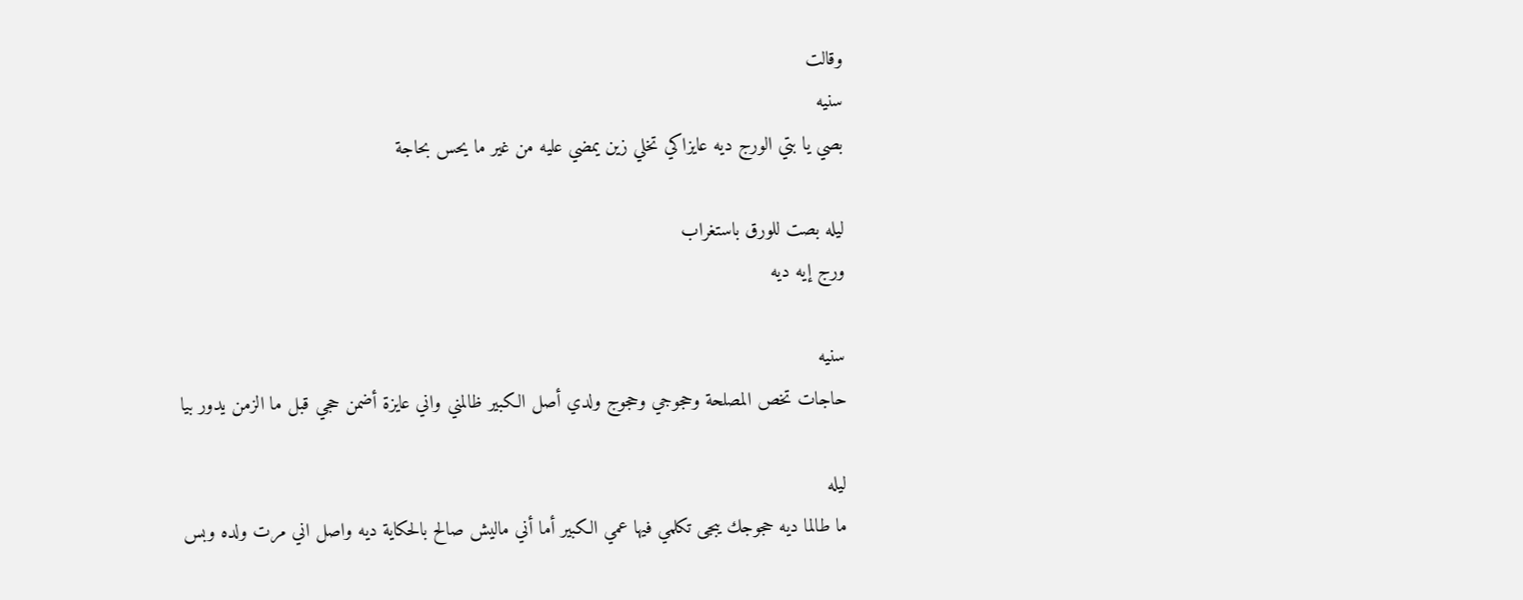وقالت
سنيه
بصي يا بتي الورج ديه عايزاكي تخلي زين يمضي عليه من غير ما يحس بحاجة

ليله بصت للورق باستغراب
ورج إيه ديه

سنيه
حاجات تخص المصلحة وحجوجي وحجوج ولدي أصل الكبير ظالمني واني عايزة أضمن حجي قبل ما الزمن يدور بيا

ليله
ما طالما ديه حجوجك يبجى تكلمي فيها عمي الكبير أما أني ماليش صالح بالحكاية ديه واصل اني مرت ولده وبس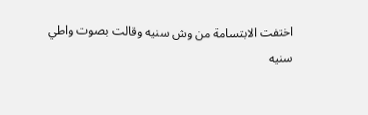اختفت الابتسامة من وش سنيه وقالت بصوت واطي
سنيه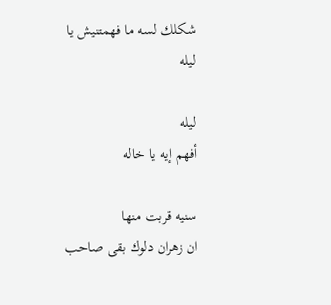شكلك لسه ما فهمتنيش يا ليله

ليله
أفهم إيه يا خاله

سنيه قربت منها
ان زهران دلوك بقى صاحب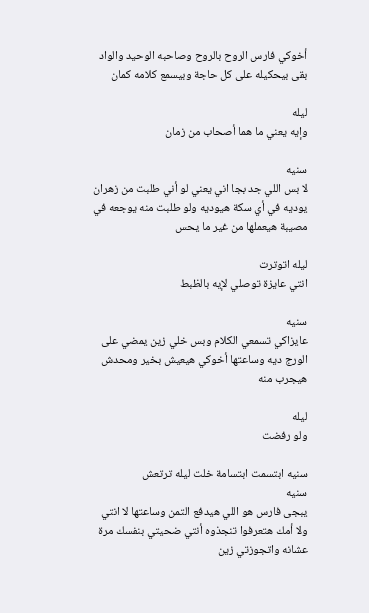أخوكي فارس الروح بالروح وصاحبه الوحيد والواد بقى بيحكيله على كل حاجة وبيسمع كلامه كمان

ليله
وإيه يعني ما هما أصحاب من زمان

سنيه
لا بس اللي جد بجا اني يعني لو أني طلبت من زهران يوديه في أي سكة هيوديه ولو طلبت منه يوجعه في مصيبة هيعملها من غير ما يحس

ليله اتوترت
انتي عايزة توصلي لإيه بالظبط

سنيه
عايزاكي تسمعي الكلام وبس خلي زين يمضي على الورج ديه وساعتها أخوكي هيعيش بخير ومحدش هيجرب منه

ليله
ولو رفضت

سنيه ابتسمت ابتسامة خلت ليله ترتعش
سنيه
يبجى فارس هو اللي هيدفع التمن وساعتها لا انتي ولا أمك هتعرفوا تنجذوه أنتي ضحيتي بنفسك مرة عشانه واتجوزتي زين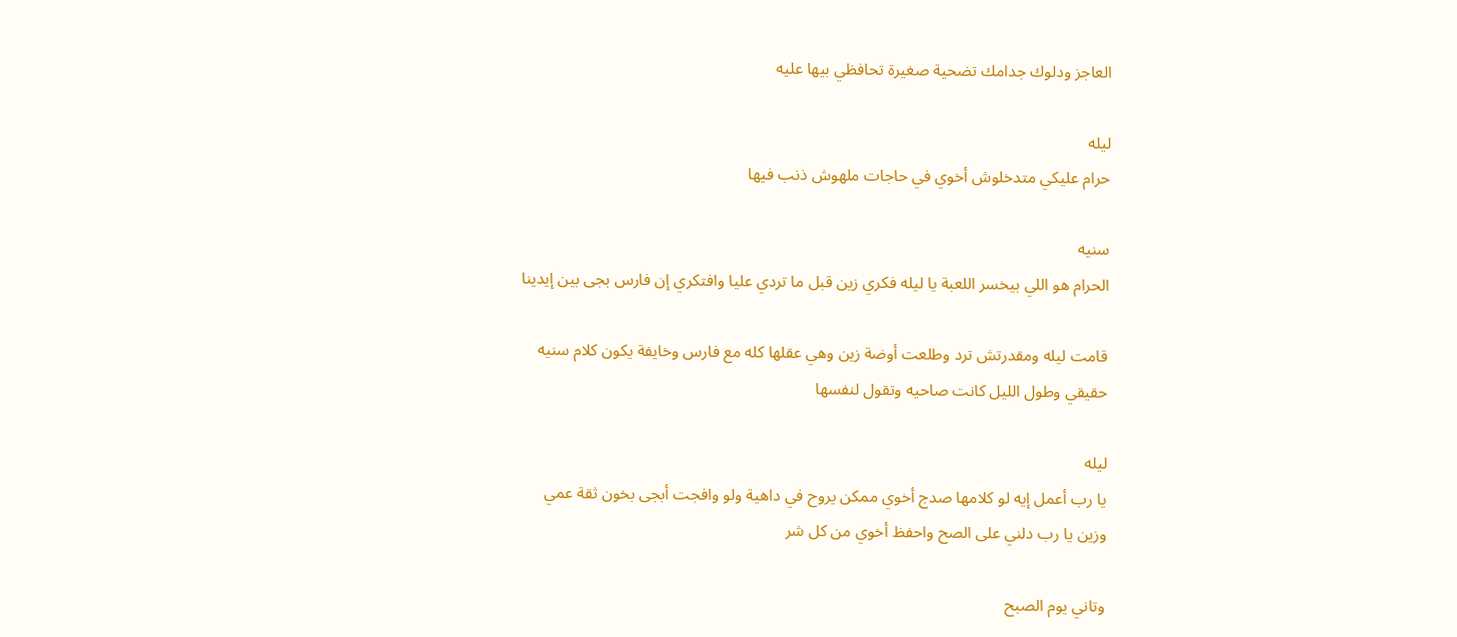العاجز ودلوك جدامك تضحية صغيرة تحافظي بيها عليه

ليله
حرام عليكي متدخلوش أخوي في حاجات ملهوش ذنب فيها

سنيه
الحرام هو اللي بيخسر اللعبة يا ليله فكري زين قبل ما تردي عليا وافتكري إن فارس بجى بين إيدينا

قامت ليله ومقدرتش ترد وطلعت أوضة زين وهي عقلها كله مع فارس وخايفة يكون كلام سنيه حقيقي وطول الليل كانت صاحيه وتقول لنفسها

ليله
يا رب أعمل إيه لو كلامها صدج أخوي ممكن يروح في داهية ولو وافجت أبجى بخون ثقة عمي وزين يا رب دلني على الصح واحفظ أخوي من كل شر

وتاني يوم الصبح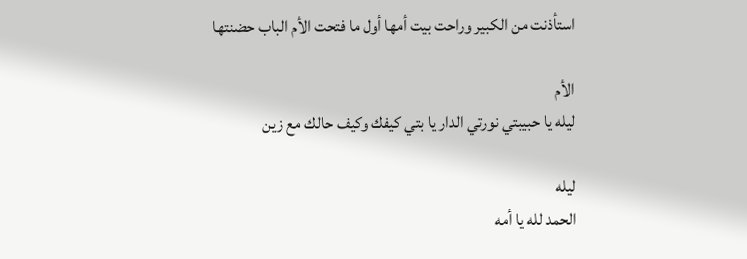استأذنت من الكبير وراحت بيت أمها أول ما فتحت الأم الباب حضنتها

الأم
ليله يا حبيبتي نورتي الدار يا بتي كيفك وكيف حالك مع زين

ليله
الحمد لله يا أمه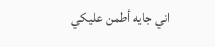اني جايه أطمن عليكي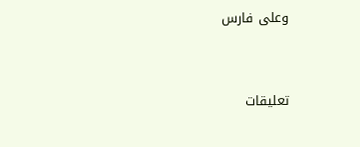وعلى فارس


تعليقات